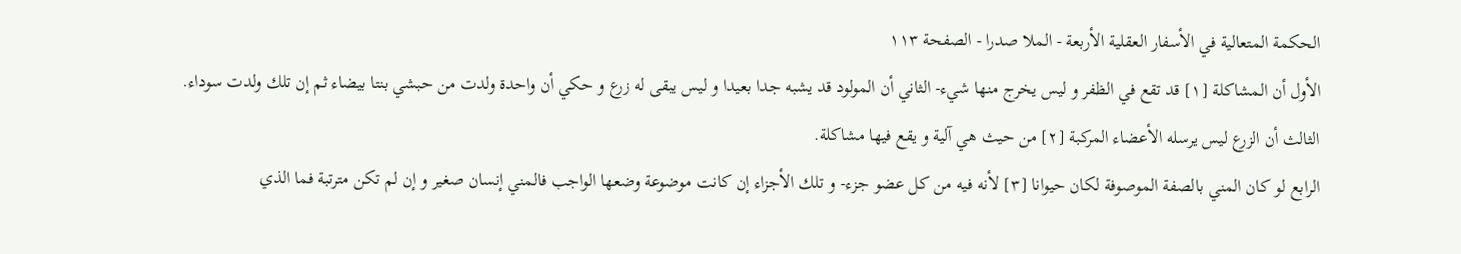الحكمة المتعالية في الأسفار العقلية الأربعة - الملا صدرا - الصفحة ١١٣
الأول أن المشاكلة [١] قد تقع في الظفر و ليس يخرج منها شيء- الثاني أن المولود قد يشبه جدا بعيدا و ليس يبقى له زرع و حكي أن واحدة ولدت من حبشي بنتا بيضاء ثم إن تلك ولدت سوداء.
الثالث أن الزرع ليس يرسله الأعضاء المركبة [٢] من حيث هي آلية و يقع فيها مشاكلة.
الرابع لو كان المني بالصفة الموصوفة لكان حيوانا [٣] لأنه فيه من كل عضو جزء- و تلك الأجزاء إن كانت موضوعة وضعها الواجب فالمني إنسان صغير و إن لم تكن مترتبة فما الذي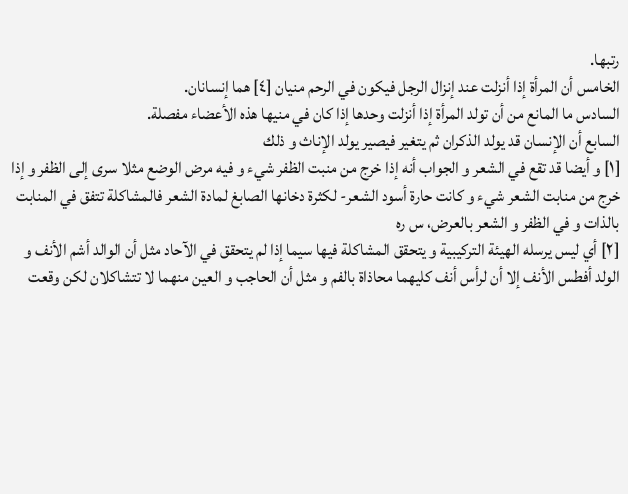رتبها.
الخامس أن المرأة إذا أنزلت عند إنزال الرجل فيكون في الرحم منيان [٤] هما إنسانان.
السادس ما المانع من أن تولد المرأة إذا أنزلت وحدها إذا كان في منيها هذه الأعضاء مفصلة.
السابع أن الإنسان قد يولد الذكران ثم يتغير فيصير يولد الإناث و ذلك
[١] و أيضا قد تقع في الشعر و الجواب أنه إذا خرج من منبت الظفر شيء و فيه مرض الوضع مثلا سرى إلى الظفر و إذا خرج من منابت الشعر شيء و كانت حارة أسود الشعر- لكثرة دخانها الصابغ لمادة الشعر فالمشاكلة تتفق في المنابت بالذات و في الظفر و الشعر بالعرض، س ره
[٢] أي ليس يرسله الهيئة التركيبية و يتحقق المشاكلة فيها سيما إذا لم يتحقق في الآحاد مثل أن الوالد أشم الأنف و الولد أفطس الأنف إلا أن لرأس أنف كليهما محاذاة بالفم و مثل أن الحاجب و العين منهما لا تتشاكلان لكن وقعت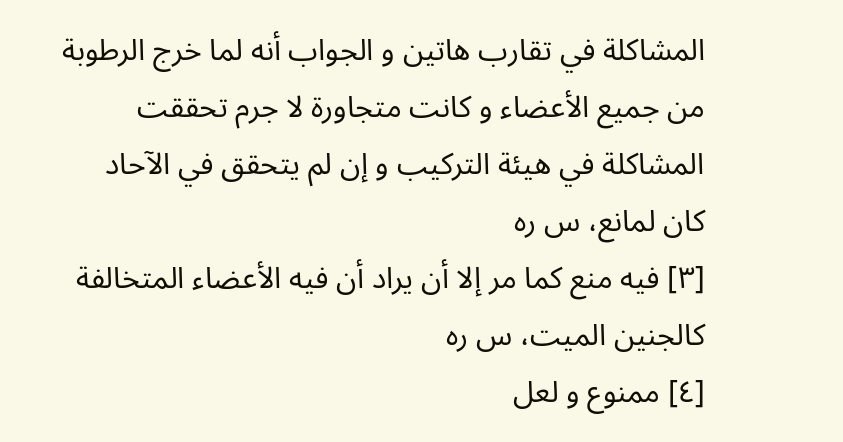المشاكلة في تقارب هاتين و الجواب أنه لما خرج الرطوبة من جميع الأعضاء و كانت متجاورة لا جرم تحققت المشاكلة في هيئة التركيب و إن لم يتحقق في الآحاد كان لمانع، س ره
[٣] فيه منع كما مر إلا أن يراد أن فيه الأعضاء المتخالفة كالجنين الميت، س ره
[٤] ممنوع و لعل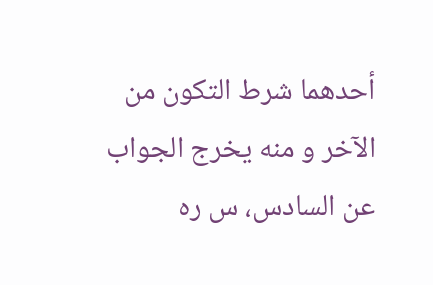أحدهما شرط التكون من الآخر و منه يخرج الجواب عن السادس، س ره